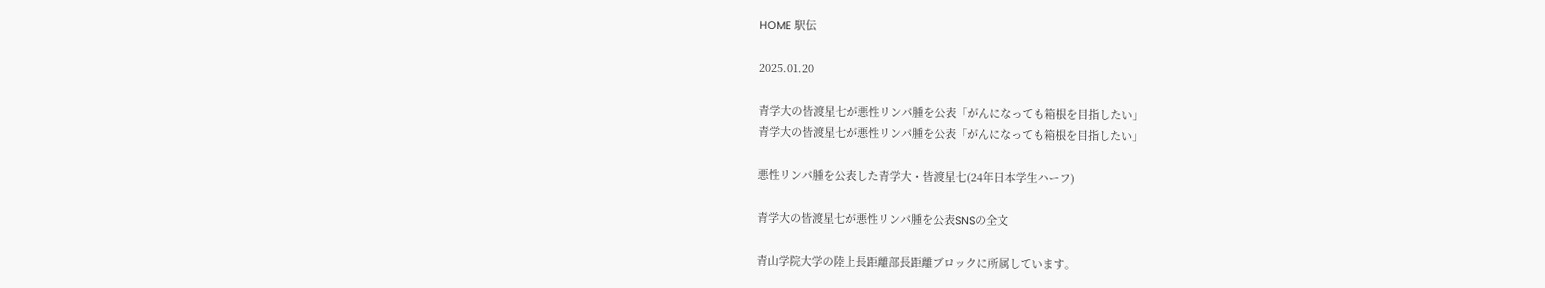HOME 駅伝

2025.01.20

青学大の皆渡星七が悪性リンパ腫を公表「がんになっても箱根を目指したい」
青学大の皆渡星七が悪性リンパ腫を公表「がんになっても箱根を目指したい」

悪性リンパ腫を公表した青学大・皆渡星七(24年日本学生ハーフ)

青学大の皆渡星七が悪性リンパ腫を公表SNSの全文

青山学院大学の陸上長距離部長距離ブロックに所属しています。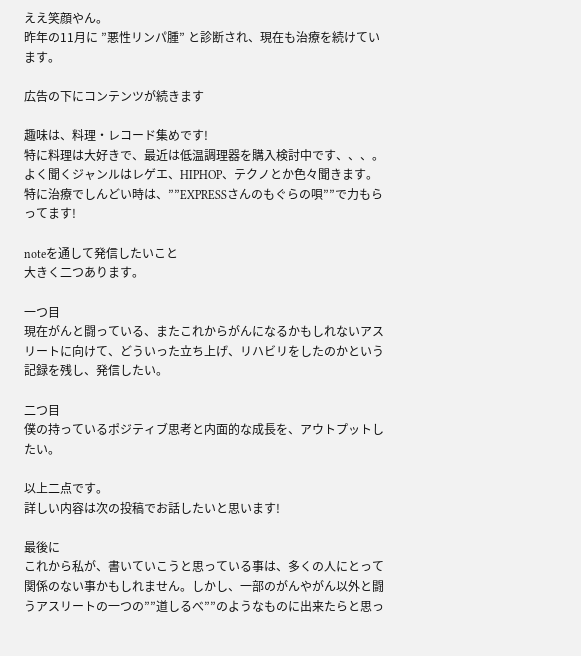ええ笑顔やん。
昨年の11月に ”悪性リンパ腫” と診断され、現在も治療を続けています。

広告の下にコンテンツが続きます

趣味は、料理・レコード集めです!
特に料理は大好きで、最近は低温調理器を購入検討中です、、、。
よく聞くジャンルはレゲエ、HIPHOP、テクノとか色々聞きます。
特に治療でしんどい時は、””EXPRESSさんのもぐらの唄””で力もらってます!

noteを通して発信したいこと
大きく二つあります。

一つ目
現在がんと闘っている、またこれからがんになるかもしれないアスリートに向けて、どういった立ち上げ、リハビリをしたのかという記録を残し、発信したい。

二つ目
僕の持っているポジティブ思考と内面的な成長を、アウトプットしたい。

以上二点です。
詳しい内容は次の投稿でお話したいと思います!

最後に
これから私が、書いていこうと思っている事は、多くの人にとって関係のない事かもしれません。しかし、一部のがんやがん以外と闘うアスリートの一つの””道しるべ””のようなものに出来たらと思っ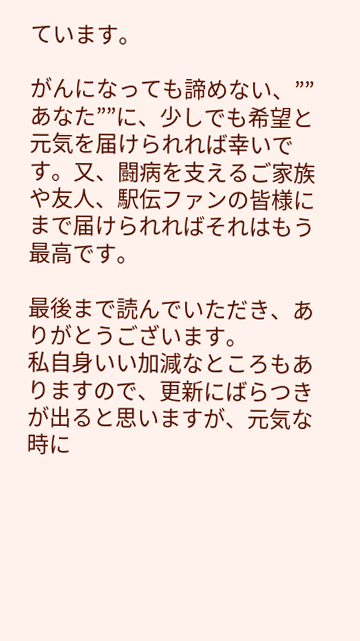ています。

がんになっても諦めない、””あなた””に、少しでも希望と元気を届けられれば幸いです。又、闘病を支えるご家族や友人、駅伝ファンの皆様にまで届けられればそれはもう最高です。

最後まで読んでいただき、ありがとうございます。
私自身いい加減なところもありますので、更新にばらつきが出ると思いますが、元気な時に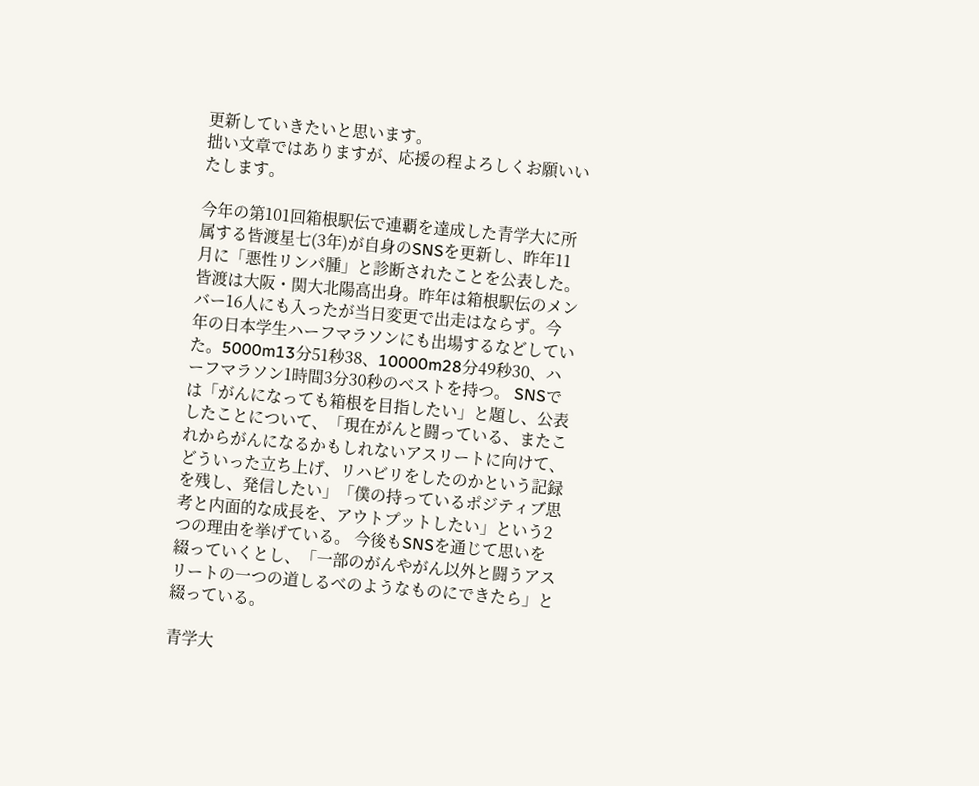更新していきたいと思います。
拙い文章ではありますが、応援の程よろしくお願いいたします。

今年の第101回箱根駅伝で連覇を達成した青学大に所属する皆渡星七(3年)が自身のSNSを更新し、昨年11月に「悪性リンパ腫」と診断されたことを公表した。 皆渡は大阪・関大北陽高出身。昨年は箱根駅伝のメンバー16人にも入ったが当日変更で出走はならず。今年の日本学生ハーフマラソンにも出場するなどしていた。5000m13分51秒38、10000m28分49秒30、ハーフマラソン1時間3分30秒のベストを持つ。 SNSでは「がんになっても箱根を目指したい」と題し、公表したことについて、「現在がんと闘っている、またこれからがんになるかもしれないアスリートに向けて、どういった立ち上げ、リハビリをしたのかという記録を残し、発信したい」「僕の持っているポジティブ思考と内面的な成長を、アウトプットしたい」という2つの理由を挙げている。 今後もSNSを通じて思いを綴っていくとし、「一部のがんやがん以外と闘うアスリートの一つの道しるべのようなものにできたら」と綴っている。

青学大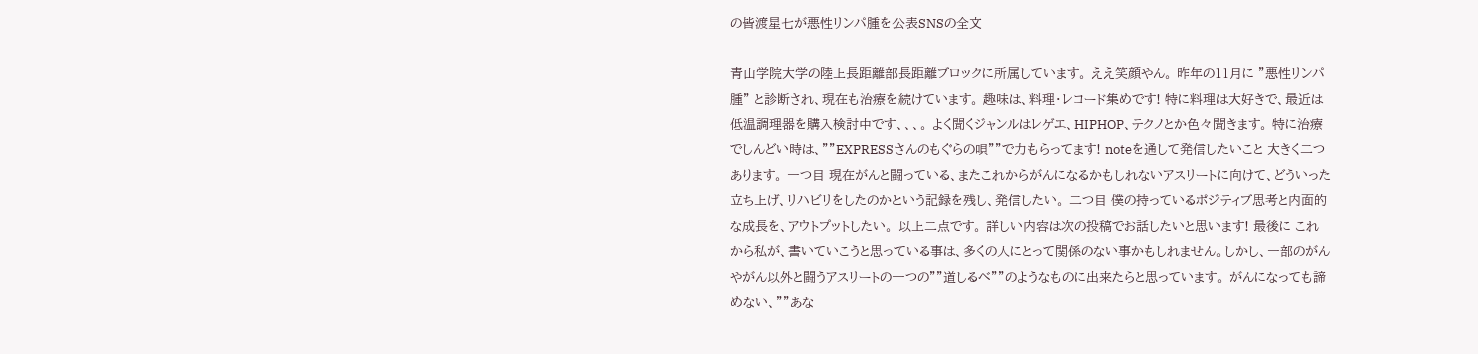の皆渡星七が悪性リンパ腫を公表SNSの全文

青山学院大学の陸上長距離部長距離ブロックに所属しています。 ええ笑顔やん。 昨年の11月に ”悪性リンパ腫” と診断され、現在も治療を続けています。 趣味は、料理・レコード集めです! 特に料理は大好きで、最近は低温調理器を購入検討中です、、、。 よく聞くジャンルはレゲエ、HIPHOP、テクノとか色々聞きます。 特に治療でしんどい時は、””EXPRESSさんのもぐらの唄””で力もらってます! noteを通して発信したいこと 大きく二つあります。 一つ目 現在がんと闘っている、またこれからがんになるかもしれないアスリートに向けて、どういった立ち上げ、リハビリをしたのかという記録を残し、発信したい。 二つ目 僕の持っているポジティブ思考と内面的な成長を、アウトプットしたい。 以上二点です。 詳しい内容は次の投稿でお話したいと思います! 最後に これから私が、書いていこうと思っている事は、多くの人にとって関係のない事かもしれません。しかし、一部のがんやがん以外と闘うアスリートの一つの””道しるべ””のようなものに出来たらと思っています。 がんになっても諦めない、””あな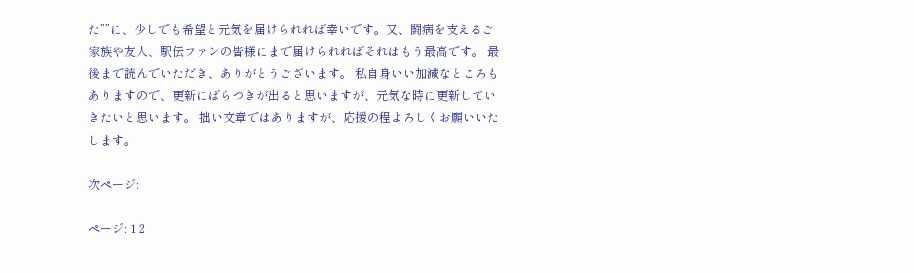た””に、少しでも希望と元気を届けられれば幸いです。又、闘病を支えるご家族や友人、駅伝ファンの皆様にまで届けられればそれはもう最高です。 最後まで読んでいただき、ありがとうございます。 私自身いい加減なところもありますので、更新にばらつきが出ると思いますが、元気な時に更新していきたいと思います。 拙い文章ではありますが、応援の程よろしくお願いいたします。

次ページ:

ページ: 1 2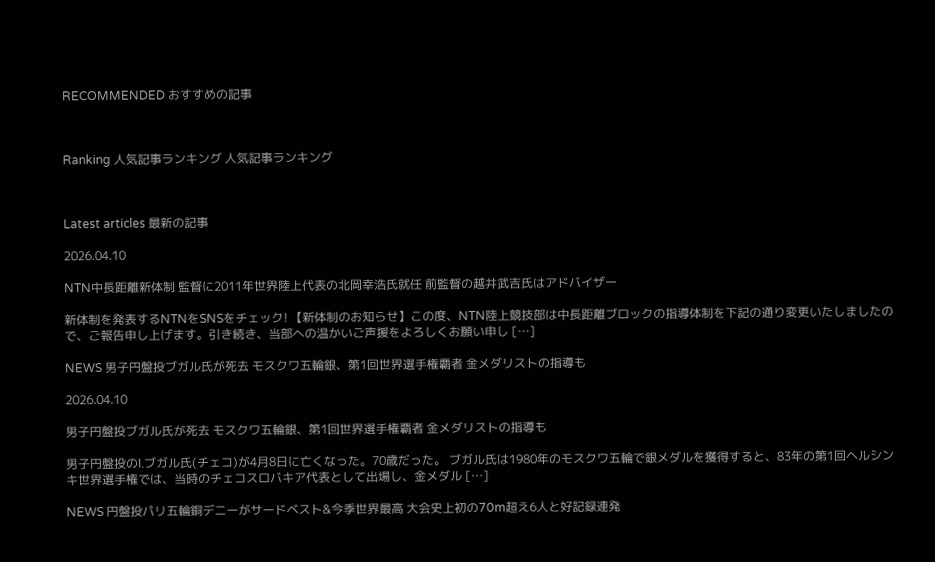RECOMMENDED おすすめの記事



Ranking 人気記事ランキング 人気記事ランキング



Latest articles 最新の記事

2026.04.10

NTN中長距離新体制 監督に2011年世界陸上代表の北岡幸浩氏就任 前監督の越井武吉氏はアドバイザー

新体制を発表するNTNをSNSをチェック! 【新体制のお知らせ】この度、NTN陸上競技部は中長距離ブロックの指導体制を下記の通り変更いたしましたので、ご報告申し上げます。引き続き、当部への温かいご声援をよろしくお願い申し […]

NEWS 男子円盤投ブガル氏が死去 モスクワ五輪銀、第1回世界選手権覇者 金メダリストの指導も

2026.04.10

男子円盤投ブガル氏が死去 モスクワ五輪銀、第1回世界選手権覇者 金メダリストの指導も

男子円盤投のI.ブガル氏(チェコ)が4月8日に亡くなった。70歳だった。 ブガル氏は1980年のモスクワ五輪で銀メダルを獲得すると、83年の第1回ヘルシンキ世界選手権では、当時のチェコスロバキア代表として出場し、金メダル […]

NEWS 円盤投パリ五輪銅デニーがサードベスト&今季世界最高 大会史上初の70m超え6人と好記録連発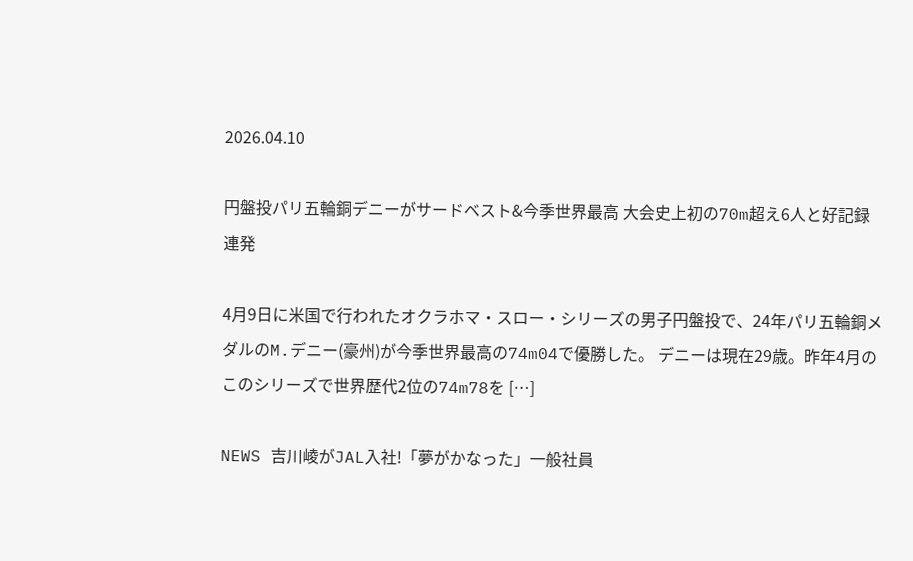2026.04.10

円盤投パリ五輪銅デニーがサードベスト&今季世界最高 大会史上初の70m超え6人と好記録連発

4月9日に米国で行われたオクラホマ・スロー・シリーズの男子円盤投で、24年パリ五輪銅メダルのM.デニー(豪州)が今季世界最高の74m04で優勝した。 デニーは現在29歳。昨年4月のこのシリーズで世界歴代2位の74m78を […]

NEWS 吉川崚がJAL入社!「夢がかなった」一般社員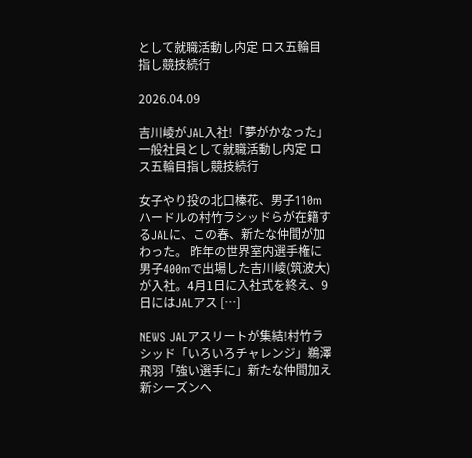として就職活動し内定 ロス五輪目指し競技続行

2026.04.09

吉川崚がJAL入社!「夢がかなった」一般社員として就職活動し内定 ロス五輪目指し競技続行

女子やり投の北口榛花、男子110mハードルの村竹ラシッドらが在籍するJALに、この春、新たな仲間が加わった。 昨年の世界室内選手権に男子400mで出場した吉川崚(筑波大)が入社。4月1日に入社式を終え、9日にはJALアス […]

NEWS JALアスリートが集結!村竹ラシッド「いろいろチャレンジ」鵜澤飛羽「強い選手に」新たな仲間加え新シーズンへ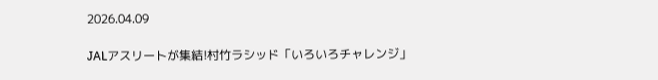2026.04.09

JALアスリートが集結!村竹ラシッド「いろいろチャレンジ」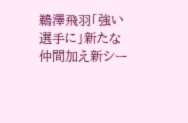鵜澤飛羽「強い選手に」新たな仲間加え新シー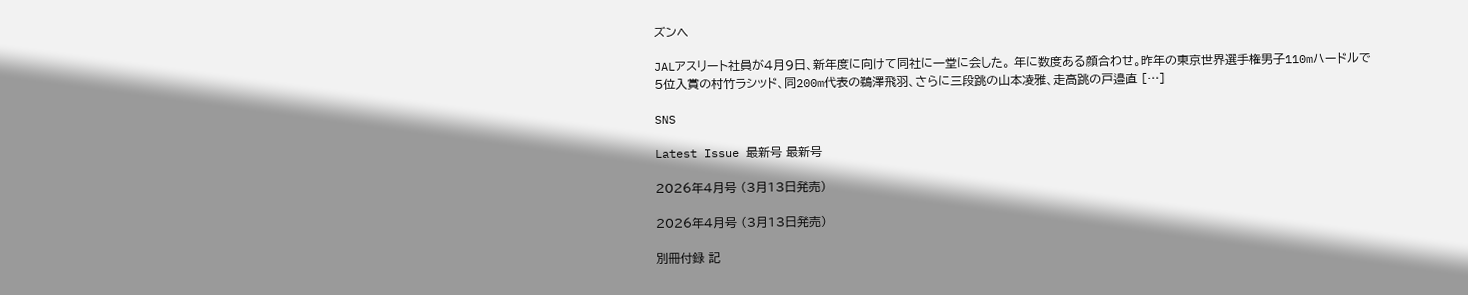ズンへ

JALアスリート社員が4月9日、新年度に向けて同社に一堂に会した。 年に数度ある顔合わせ。昨年の東京世界選手権男子110mハードルで5位入賞の村竹ラシッド、同200m代表の鵜澤飛羽、さらに三段跳の山本凌雅、走高跳の戸邉直 […]

SNS

Latest Issue 最新号 最新号

2026年4月号 (3月13日発売)

2026年4月号 (3月13日発売)

別冊付録 記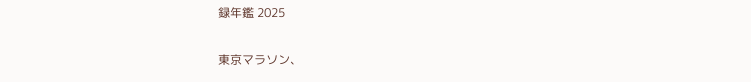録年鑑 2025

東京マラソン、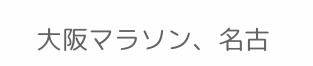大阪マラソン、名古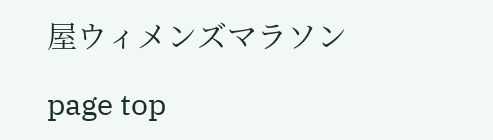屋ウィメンズマラソン

page top